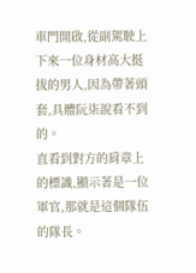車門開啟,從副駕駛上下來一位身材高大挺拔的男人,因為帶著頭套,具體阮柒說看不到的。
直看到對方的肩章上的標識,顯示著是一位軍官,那就是這個隊伍的隊長。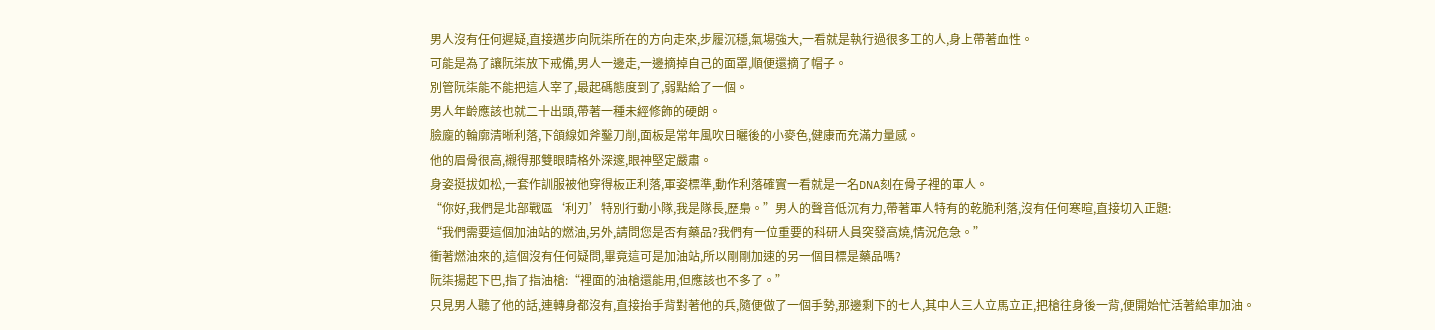男人沒有任何遲疑,直接邁步向阮柒所在的方向走來,步履沉穩,氣場強大,一看就是執行過很多工的人,身上帶著血性。
可能是為了讓阮柒放下戒備,男人一邊走,一邊摘掉自己的面罩,順便還摘了帽子。
別管阮柒能不能把這人宰了,最起碼態度到了,弱點給了一個。
男人年齡應該也就二十出頭,帶著一種未經修飾的硬朗。
臉龐的輪廓清晰利落,下頜線如斧鑿刀削,面板是常年風吹日曬後的小麥色,健康而充滿力量感。
他的眉骨很高,襯得那雙眼睛格外深邃,眼神堅定嚴肅。
身姿挺拔如松,一套作訓服被他穿得板正利落,軍姿標準,動作利落確實一看就是一名DNA刻在骨子裡的軍人。
“你好,我們是北部戰區‘利刃’特別行動小隊,我是隊長,歷梟。”男人的聲音低沉有力,帶著軍人特有的乾脆利落,沒有任何寒暄,直接切入正題:
“我們需要這個加油站的燃油,另外,請問您是否有藥品?我們有一位重要的科研人員突發高燒,情況危急。”
衝著燃油來的,這個沒有任何疑問,畢竟這可是加油站,所以剛剛加速的另一個目標是藥品嗎?
阮柒揚起下巴,指了指油槍:“裡面的油槍還能用,但應該也不多了。”
只見男人聽了他的話,連轉身都沒有,直接抬手背對著他的兵,隨便做了一個手勢,那邊剩下的七人,其中人三人立馬立正,把槍往身後一背,便開始忙活著給車加油。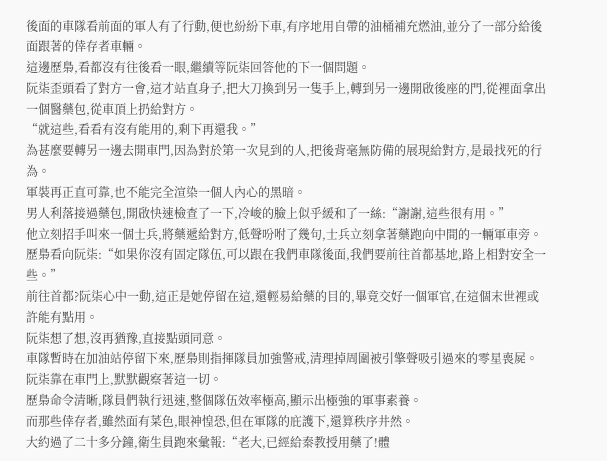後面的車隊看前面的軍人有了行動,便也紛紛下車,有序地用自帶的油桶補充燃油,並分了一部分給後面跟著的倖存者車輛。
這邊歷梟,看都沒有往後看一眼,繼續等阮柒回答他的下一個問題。
阮柒歪頭看了對方一會,這才站直身子,把大刀換到另一隻手上,轉到另一邊開啟後座的門,從裡面拿出一個醫藥包,從車頂上扔給對方。
“就這些,看看有沒有能用的,剩下再還我。”
為甚麼要轉另一邊去開車門,因為對於第一次見到的人,把後背毫無防備的展現給對方,是最找死的行為。
軍裝再正直可靠,也不能完全渲染一個人內心的黑暗。
男人利落接過藥包,開啟快速檢查了一下,冷峻的臉上似乎緩和了一絲:“謝謝,這些很有用。”
他立刻招手叫來一個士兵,將藥遞給對方,低聲吩咐了幾句,士兵立刻拿著藥跑向中間的一輛軍車旁。
歷梟看向阮柒:“如果你沒有固定隊伍,可以跟在我們車隊後面,我們要前往首都基地,路上相對安全一些。”
前往首都?阮柒心中一動,這正是她停留在這,還輕易給藥的目的,畢竟交好一個軍官,在這個末世裡或許能有點用。
阮柒想了想,沒再猶豫,直接點頭同意。
車隊暫時在加油站停留下來,歷梟則指揮隊員加強警戒,清理掉周圍被引擎聲吸引過來的零星喪屍。
阮柒靠在車門上,默默觀察著這一切。
歷梟命令清晰,隊員們執行迅速,整個隊伍效率極高,顯示出極強的軍事素養。
而那些倖存者,雖然面有菜色,眼神惶恐,但在軍隊的庇護下,還算秩序井然。
大約過了二十多分鐘,衛生員跑來彙報:“老大,已經給秦教授用藥了!體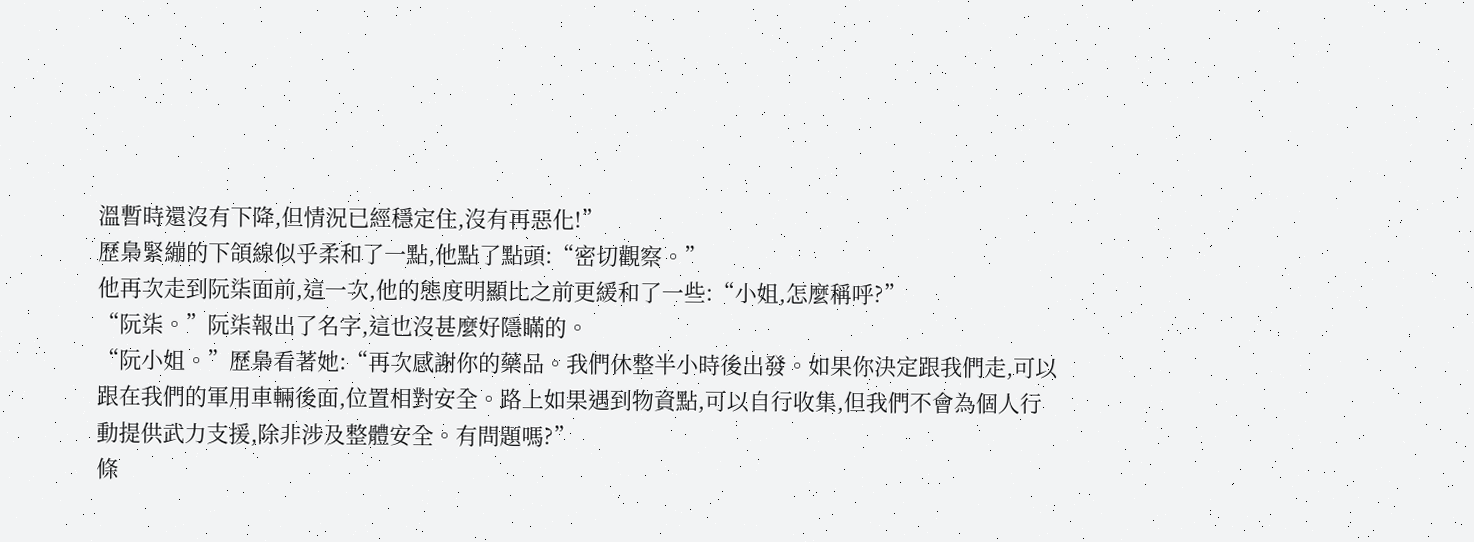溫暫時還沒有下降,但情況已經穩定住,沒有再惡化!”
歷梟緊繃的下頜線似乎柔和了一點,他點了點頭:“密切觀察。”
他再次走到阮柒面前,這一次,他的態度明顯比之前更緩和了一些:“小姐,怎麼稱呼?”
“阮柒。”阮柒報出了名字,這也沒甚麼好隱瞞的。
“阮小姐。”歷梟看著她:“再次感謝你的藥品。我們休整半小時後出發。如果你決定跟我們走,可以跟在我們的軍用車輛後面,位置相對安全。路上如果遇到物資點,可以自行收集,但我們不會為個人行動提供武力支援,除非涉及整體安全。有問題嗎?”
條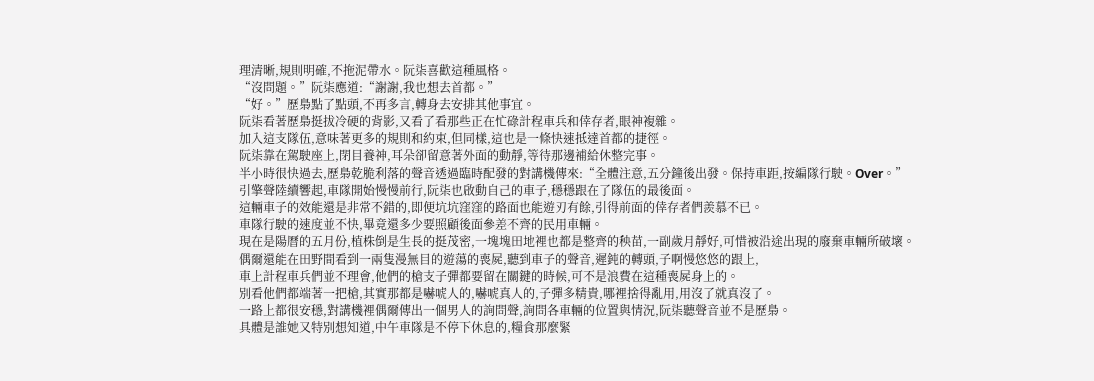理清晰,規則明確,不拖泥帶水。阮柒喜歡這種風格。
“沒問題。”阮柒應道:“謝謝,我也想去首都。”
“好。”歷梟點了點頭,不再多言,轉身去安排其他事宜。
阮柒看著歷梟挺拔冷硬的背影,又看了看那些正在忙碌計程車兵和倖存者,眼神複雜。
加入這支隊伍,意味著更多的規則和約束,但同樣,這也是一條快速抵達首都的捷徑。
阮柒靠在駕駛座上,閉目養神,耳朵卻留意著外面的動靜,等待那邊補給休整完事。
半小時很快過去,歷梟乾脆利落的聲音透過臨時配發的對講機傳來:“全體注意,五分鐘後出發。保持車距,按編隊行駛。Over。”
引擎聲陸續響起,車隊開始慢慢前行,阮柒也啟動自己的車子,穩穩跟在了隊伍的最後面。
這輛車子的效能還是非常不錯的,即便坑坑窪窪的路面也能遊刃有餘,引得前面的倖存者們羨慕不已。
車隊行駛的速度並不快,畢竟還多少要照顧後面參差不齊的民用車輛。
現在是陽曆的五月份,植株倒是生長的挺茂密,一塊塊田地裡也都是整齊的秧苗,一副歲月靜好,可惜被沿途出現的廢棄車輛所破壞。
偶爾還能在田野間看到一兩隻漫無目的遊蕩的喪屍,聽到車子的聲音,遲鈍的轉頭,子啊慢悠悠的跟上,
車上計程車兵們並不理會,他們的槍支子彈都要留在關鍵的時候,可不是浪費在這種喪屍身上的。
別看他們都端著一把槍,其實那都是嚇唬人的,嚇唬真人的,子彈多精貴,哪裡捨得亂用,用沒了就真沒了。
一路上都很安穩,對講機裡偶爾傳出一個男人的詢問聲,詢問各車輛的位置與情況,阮柒聽聲音並不是歷梟。
具體是誰她又特別想知道,中午車隊是不停下休息的,糧食那麼緊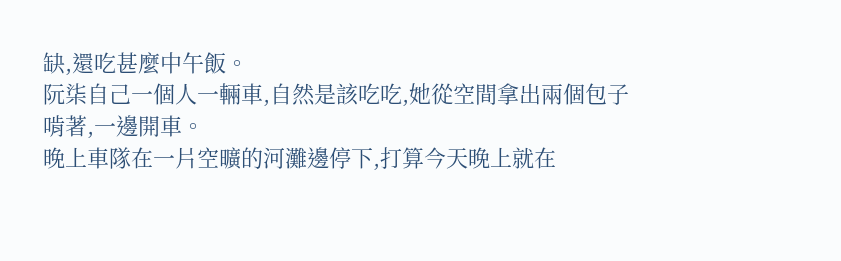缺,還吃甚麼中午飯。
阮柒自己一個人一輛車,自然是該吃吃,她從空間拿出兩個包子啃著,一邊開車。
晚上車隊在一片空曠的河灘邊停下,打算今天晚上就在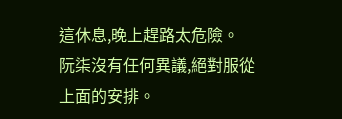這休息,晚上趕路太危險。
阮柒沒有任何異議,絕對服從上面的安排。